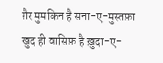ग़ैर मुमकिन है सना-ए-मुस्तफ़ा
खुद ही वासिफ़ है ख़ुदा-ए-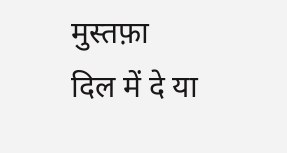मुस्तफ़ा
दिल में दे या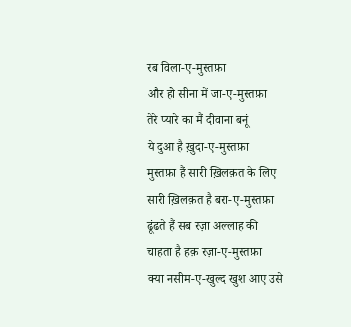रब विला-ए-मुस्तफ़ा
और हो सीना में जा-ए-मुस्तफ़ा
तेरे प्यारे का मैं दीवाना बनूं
ये दुआ है ख़ुदा-ए-मुस्तफ़ा
मुस्तफ़ा हैं सारी ख़िलक़त के लिए
सारी ख़िलक़त है बरा-ए-मुस्तफ़ा
ढूंढते हैं सब रज़ा अल्लाह की
चाहता है हक़ रज़ा-ए-मुस्तफ़ा
क्या नसीम-ए-खुल्द खुश आए उसे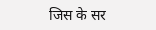जिस के सर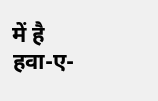में है हवा-ए-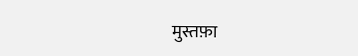मुस्तफ़ा